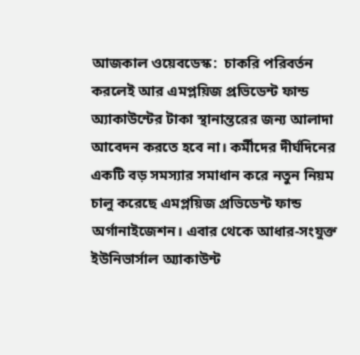আজকাল ওয়েবডেস্ক:  চাকরি পরিবর্তন করলেই আর এমপ্লয়িজ প্রভিডেন্ট ফান্ড অ্যাকাউন্টের টাকা স্থানান্তরের জন্য আলাদা আবেদন করতে হবে না। কর্মীদের দীর্ঘদিনের একটি বড় সমস্যার সমাধান করে নতুন নিয়ম চালু করেছে এমপ্লয়িজ প্রভিডেন্ট ফান্ড অর্গানাইজেশন। এবার থেকে আধার-সংযুক্ত ইউনিভার্সাল অ্যাকাউন্ট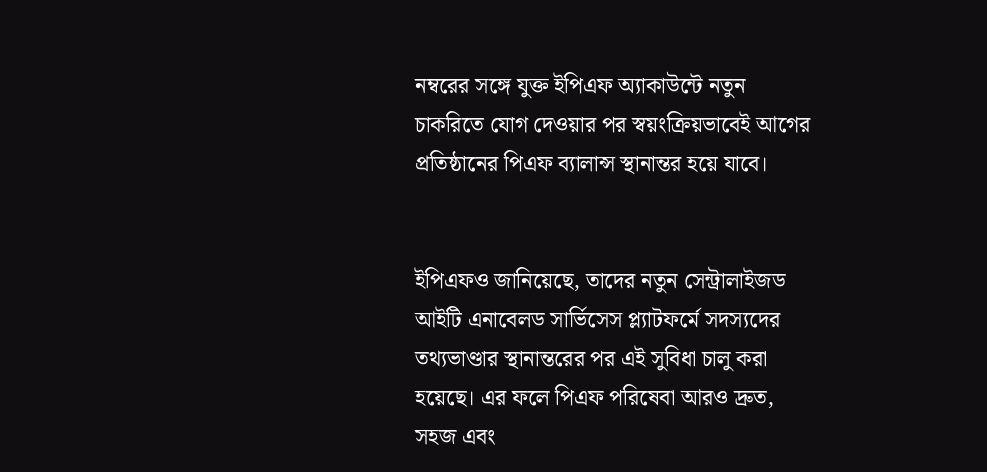নম্বরের সঙ্গে যুক্ত ইপিএফ অ্যাকাউন্টে নতুন চাকরিতে যোগ দেওয়ার পর স্বয়ংক্রিয়ভাবেই আগের প্রতিষ্ঠানের পিএফ ব্যালান্স স্থানান্তর হয়ে যাবে।


ইপিএফও জানিয়েছে, তাদের নতুন সেন্ট্রালাইজড আইটি এনাবেলড সার্ভিসেস প্ল্যাটফর্মে সদস্যদের তথ্যভাণ্ডার স্থানান্তরের পর এই সুবিধা চালু করা হয়েছে। এর ফলে পিএফ পরিষেবা আরও দ্রুত, সহজ এবং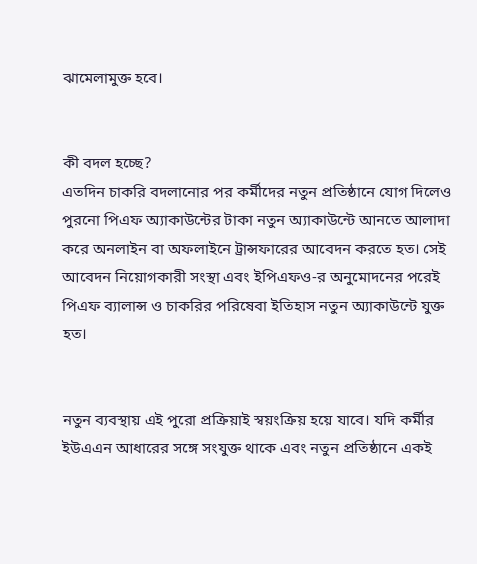ঝামেলামুক্ত হবে।


কী বদল হচ্ছে?
এতদিন চাকরি বদলানোর পর কর্মীদের নতুন প্রতিষ্ঠানে যোগ দিলেও পুরনো পিএফ অ্যাকাউন্টের টাকা নতুন অ্যাকাউন্টে আনতে আলাদা করে অনলাইন বা অফলাইনে ট্রান্সফারের আবেদন করতে হত। সেই আবেদন নিয়োগকারী সংস্থা এবং ইপিএফও-র অনুমোদনের পরেই পিএফ ব্যালান্স ও চাকরির পরিষেবা ইতিহাস নতুন অ্যাকাউন্টে যুক্ত হত।


নতুন ব্যবস্থায় এই পুরো প্রক্রিয়াই স্বয়ংক্রিয় হয়ে যাবে। যদি কর্মীর ইউএএন আধারের সঙ্গে সংযুক্ত থাকে এবং নতুন প্রতিষ্ঠানে একই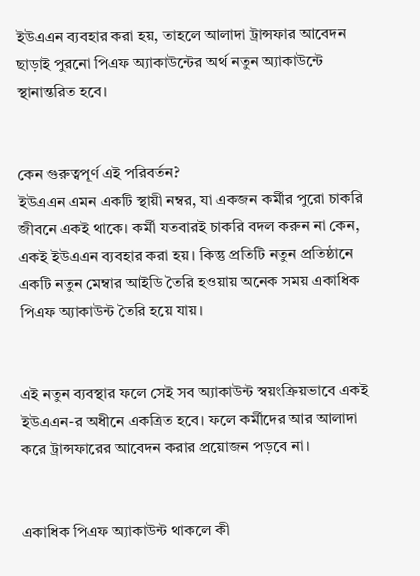ইউএএন ব্যবহার করা হয়, তাহলে আলাদা ট্রান্সফার আবেদন ছাড়াই পুরনো পিএফ অ্যাকাউন্টের অর্থ নতুন অ্যাকাউন্টে স্থানান্তরিত হবে।


কেন গুরুত্বপূর্ণ এই পরিবর্তন?
ইউএএন এমন একটি স্থায়ী নম্বর, যা একজন কর্মীর পুরো চাকরি জীবনে একই থাকে। কর্মী যতবারই চাকরি বদল করুন না কেন, একই ইউএএন ব্যবহার করা হয়। কিন্তু প্রতিটি নতুন প্রতিষ্ঠানে একটি নতুন মেম্বার আইডি তৈরি হওয়ায় অনেক সময় একাধিক পিএফ অ্যাকাউন্ট তৈরি হয়ে যায়।


এই নতুন ব্যবস্থার ফলে সেই সব অ্যাকাউন্ট স্বয়ংক্রিয়ভাবে একই ইউএএন-র অধীনে একত্রিত হবে। ফলে কর্মীদের আর আলাদা করে ট্রান্সফারের আবেদন করার প্রয়োজন পড়বে না।


একাধিক পিএফ অ্যাকাউন্ট থাকলে কী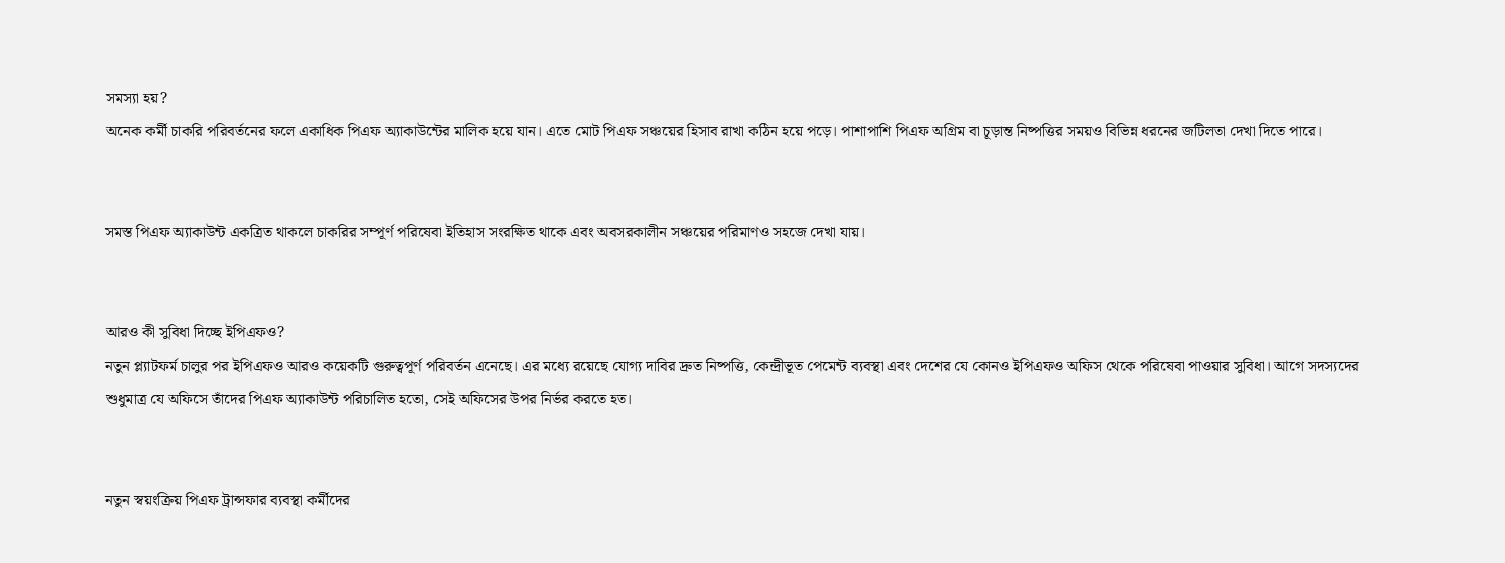সমস্যা হয়?
অনেক কর্মী চাকরি পরিবর্তনের ফলে একাধিক পিএফ অ্যাকাউন্টের মালিক হয়ে যান। এতে মোট পিএফ সঞ্চয়ের হিসাব রাখা কঠিন হয়ে পড়ে। পাশাপাশি পিএফ অগ্রিম বা চূড়ান্ত নিষ্পত্তির সময়ও বিভিন্ন ধরনের জটিলতা দেখা দিতে পারে।


সমস্ত পিএফ অ্যাকাউন্ট একত্রিত থাকলে চাকরির সম্পূর্ণ পরিষেবা ইতিহাস সংরক্ষিত থাকে এবং অবসরকালীন সঞ্চয়ের পরিমাণও সহজে দেখা যায়।


আরও কী সুবিধা দিচ্ছে ইপিএফও?
নতুন প্ল্যাটফর্ম চালুর পর ইপিএফও আরও কয়েকটি গুরুত্বপূর্ণ পরিবর্তন এনেছে। এর মধ্যে রয়েছে যোগ্য দাবির দ্রুত নিষ্পত্তি, কেন্দ্রীভূত পেমেন্ট ব্যবস্থা এবং দেশের যে কোনও ইপিএফও অফিস থেকে পরিষেবা পাওয়ার সুবিধা। আগে সদস্যদের শুধুমাত্র যে অফিসে তাঁদের পিএফ অ্যাকাউন্ট পরিচালিত হতো, সেই অফিসের উপর নির্ভর করতে হত।


নতুন স্বয়ংক্রিয় পিএফ ট্রান্সফার ব্যবস্থা কর্মীদের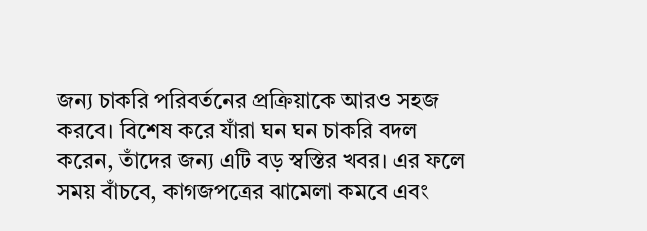জন্য চাকরি পরিবর্তনের প্রক্রিয়াকে আরও সহজ করবে। বিশেষ করে যাঁরা ঘন ঘন চাকরি বদল করেন, তাঁদের জন্য এটি বড় স্বস্তির খবর। এর ফলে সময় বাঁচবে, কাগজপত্রের ঝামেলা কমবে এবং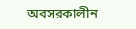অবসরকালীন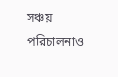সঞ্চয় পরিচালনাও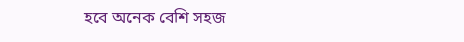হবে অনেক বেশি সহজ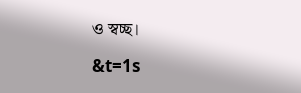ও স্বচ্ছ।

&t=1s